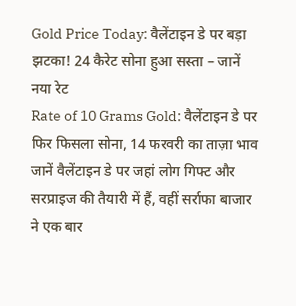Gold Price Today: वैलेंटाइन डे पर बड़ा झटका! 24 कैरेट सोना हुआ सस्ता – जानें नया रेट
Rate of 10 Grams Gold: वैलेंटाइन डे पर फिर फिसला सोना, 14 फरवरी का ताज़ा भाव जानें वैलेंटाइन डे पर जहां लोग गिफ्ट और सरप्राइज की तैयारी में हैं, वहीं सर्राफा बाजार ने एक बार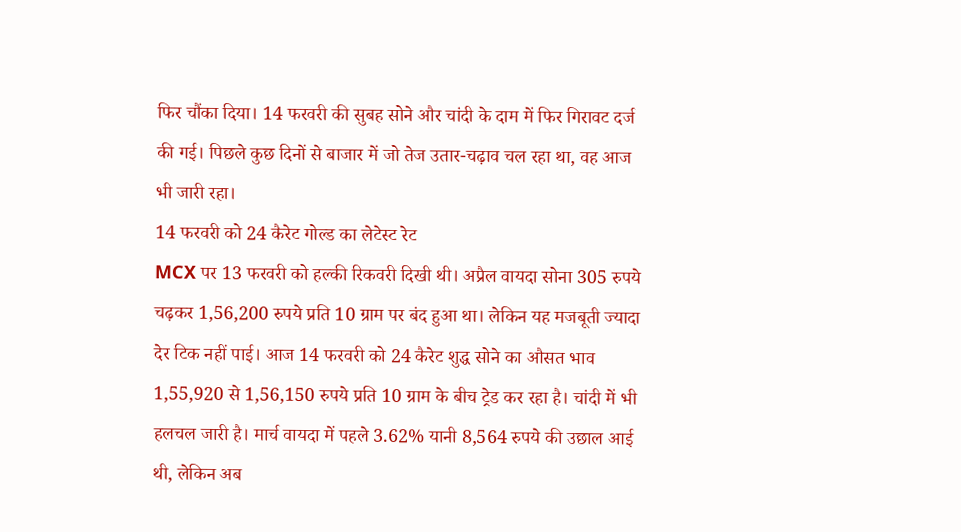फिर चौंका दिया। 14 फरवरी की सुबह सोने और चांदी के दाम में फिर गिरावट दर्ज की गई। पिछले कुछ दिनों से बाजार में जो तेज उतार-चढ़ाव चल रहा था, वह आज भी जारी रहा।
14 फरवरी को 24 कैरेट गोल्ड का लेटेस्ट रेट
MCX पर 13 फरवरी को हल्की रिकवरी दिखी थी। अप्रैल वायदा सोना 305 रुपये चढ़कर 1,56,200 रुपये प्रति 10 ग्राम पर बंद हुआ था। लेकिन यह मजबूती ज्यादा देर टिक नहीं पाई। आज 14 फरवरी को 24 कैरेट शुद्ध सोने का औसत भाव 1,55,920 से 1,56,150 रुपये प्रति 10 ग्राम के बीच ट्रेड कर रहा है। चांदी में भी हलचल जारी है। मार्च वायदा में पहले 3.62% यानी 8,564 रुपये की उछाल आई थी, लेकिन अब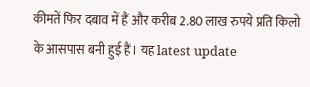कीमतें फिर दबाव में हैं और करीब 2.80 लाख रुपये प्रति किलो के आसपास बनी हुई हैं। यह latest update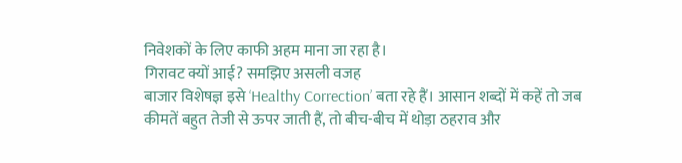निवेशकों के लिए काफी अहम माना जा रहा है।
गिरावट क्यों आई? समझिए असली वजह
बाजार विशेषज्ञ इसे ‘Healthy Correction’ बता रहे हैं। आसान शब्दों में कहें तो जब कीमतें बहुत तेजी से ऊपर जाती हैं, तो बीच-बीच में थोड़ा ठहराव और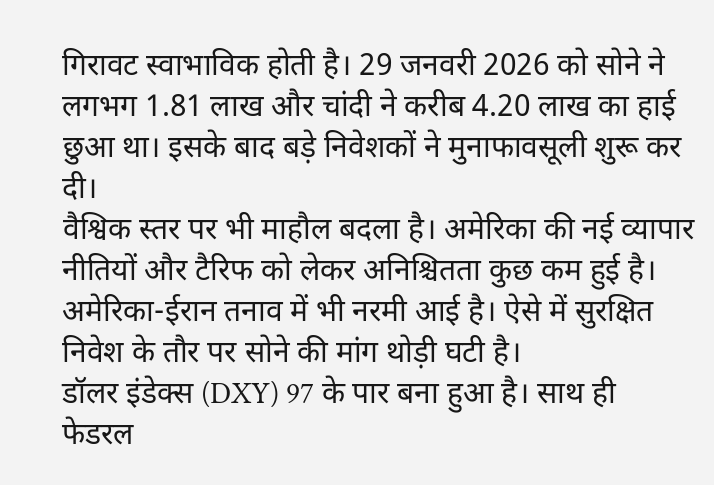गिरावट स्वाभाविक होती है। 29 जनवरी 2026 को सोने ने लगभग 1.81 लाख और चांदी ने करीब 4.20 लाख का हाई छुआ था। इसके बाद बड़े निवेशकों ने मुनाफावसूली शुरू कर दी।
वैश्विक स्तर पर भी माहौल बदला है। अमेरिका की नई व्यापार नीतियों और टैरिफ को लेकर अनिश्चितता कुछ कम हुई है। अमेरिका-ईरान तनाव में भी नरमी आई है। ऐसे में सुरक्षित निवेश के तौर पर सोने की मांग थोड़ी घटी है।
डॉलर इंडेक्स (DXY) 97 के पार बना हुआ है। साथ ही फेडरल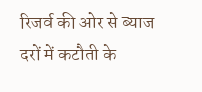रिजर्व की ओर से ब्याज दरों में कटौती के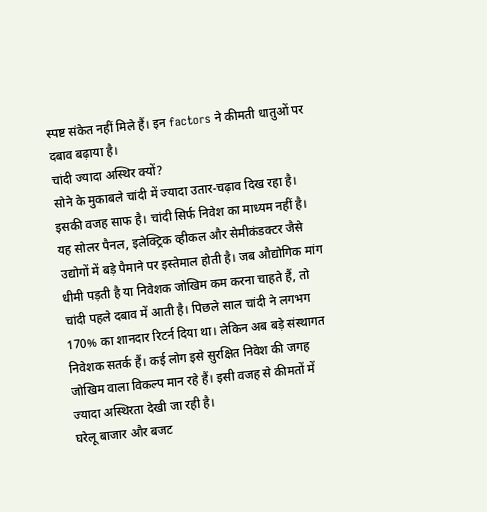स्पष्ट संकेत नहीं मिले हैं। इन factors ने कीमती धातुओं पर दबाव बढ़ाया है।
चांदी ज्यादा अस्थिर क्यों?
सोने के मुकाबले चांदी में ज्यादा उतार-चढ़ाव दिख रहा है। इसकी वजह साफ है। चांदी सिर्फ निवेश का माध्यम नहीं है। यह सोलर पैनल, इलेक्ट्रिक व्हीकल और सेमीकंडक्टर जैसे उद्योगों में बड़े पैमाने पर इस्तेमाल होती है। जब औद्योगिक मांग धीमी पड़ती है या निवेशक जोखिम कम करना चाहते हैं, तो चांदी पहले दबाव में आती है। पिछले साल चांदी ने लगभग 170% का शानदार रिटर्न दिया था। लेकिन अब बड़े संस्थागत निवेशक सतर्क हैं। कई लोग इसे सुरक्षित निवेश की जगह जोखिम वाला विकल्प मान रहे हैं। इसी वजह से कीमतों में ज्यादा अस्थिरता देखी जा रही है।
घरेलू बाजार और बजट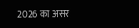2026 का असर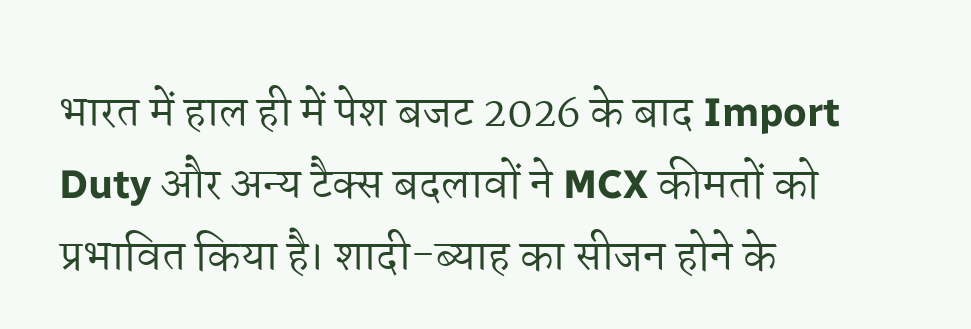भारत में हाल ही में पेश बजट 2026 के बाद Import Duty और अन्य टैक्स बदलावों ने MCX कीमतों को प्रभावित किया है। शादी-ब्याह का सीजन होने के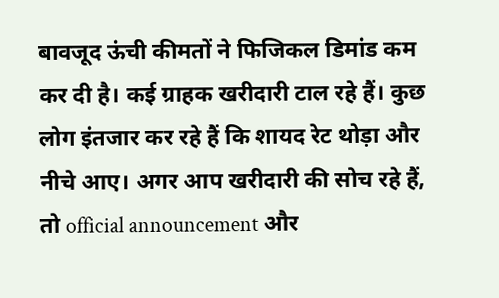बावजूद ऊंची कीमतों ने फिजिकल डिमांड कम कर दी है। कई ग्राहक खरीदारी टाल रहे हैं। कुछ लोग इंतजार कर रहे हैं कि शायद रेट थोड़ा और नीचे आए। अगर आप खरीदारी की सोच रहे हैं, तो official announcement और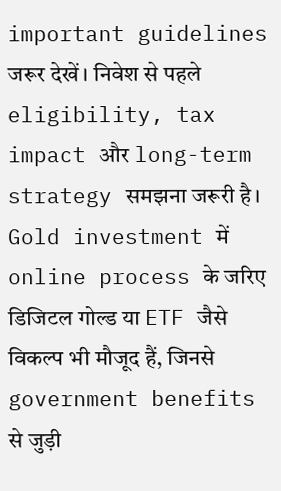important guidelines जरूर देखें। निवेश से पहले eligibility, tax impact और long-term strategy समझना जरूरी है। Gold investment में online process के जरिए डिजिटल गोल्ड या ETF जैसे विकल्प भी मौजूद हैं, जिनसे government benefits से जुड़ी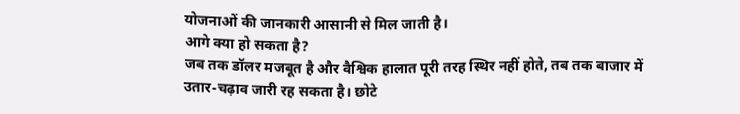योजनाओं की जानकारी आसानी से मिल जाती है।
आगे क्या हो सकता है?
जब तक डॉलर मजबूत है और वैश्विक हालात पूरी तरह स्थिर नहीं होते, तब तक बाजार में उतार-चढ़ाव जारी रह सकता है। छोटे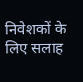निवेशकों के लिए सलाह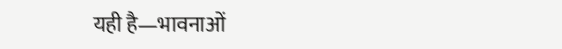यही है—भावनाओं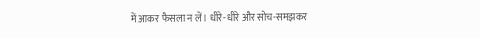में आकर फैसला न लें। धीरे-धीरे और सोच-समझकर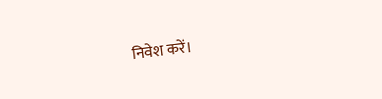निवेश करें।